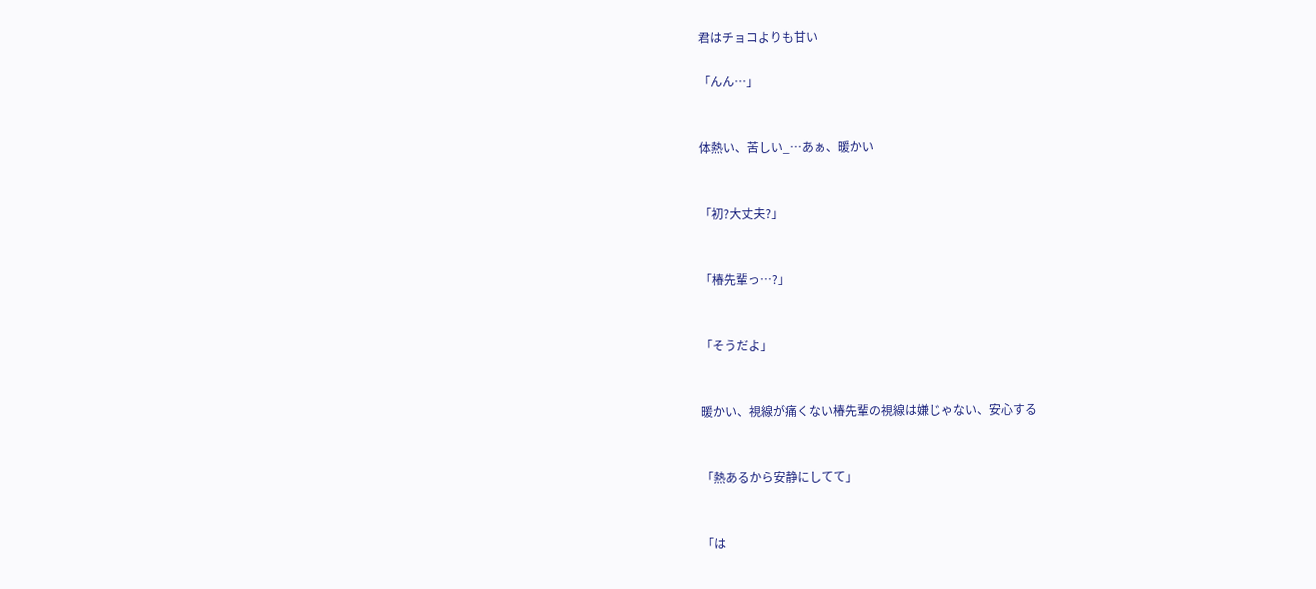君はチョコよりも甘い

「んん…」


体熱い、苦しい_…あぁ、暖かい


「初?大丈夫?」


「椿先輩っ…?」


「そうだよ」


暖かい、視線が痛くない椿先輩の視線は嫌じゃない、安心する


「熱あるから安静にしてて」


「は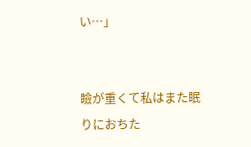い…」


瞼が重くて私はまた眠りにおちた